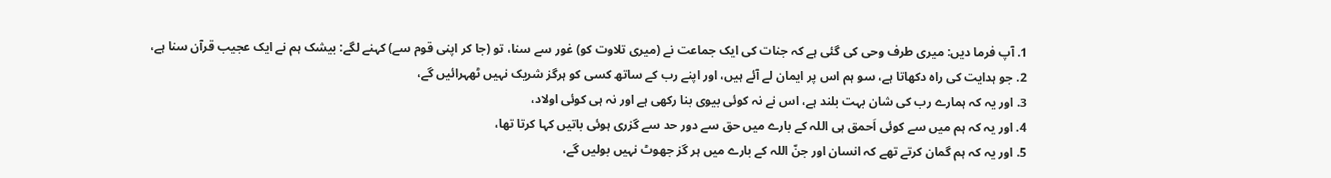1. آپ فرما دیں: میری طرف وحی کی گئی ہے کہ جنات کی ایک جماعت نے (میری تلاوت کو) غور سے سنا، تو (جا کر اپنی قوم سے) کہنے لگے: بیشک ہم نے ایک عجیب قرآن سنا ہے،
2. جو ہدایت کی راہ دکھاتا ہے، سو ہم اس پر ایمان لے آئے ہیں، اور اپنے رب کے ساتھ کسی کو ہرگز شریک نہیں ٹھہرائیں گے،
3. اور یہ کہ ہمارے رب کی شان بہت بلند ہے، اس نے نہ کوئی بیوی بنا رکھی ہے اور نہ ہی کوئی اولاد،
4. اور یہ کہ ہم میں سے کوئی اَحمق ہی اللہ کے بارے میں حق سے دور حد سے گزری ہوئی باتیں کہا کرتا تھا،
5. اور یہ کہ ہم گمان کرتے تھے کہ انسان اور جنّ اللہ کے بارے میں ہر گز جھوٹ نہیں بولیں گے،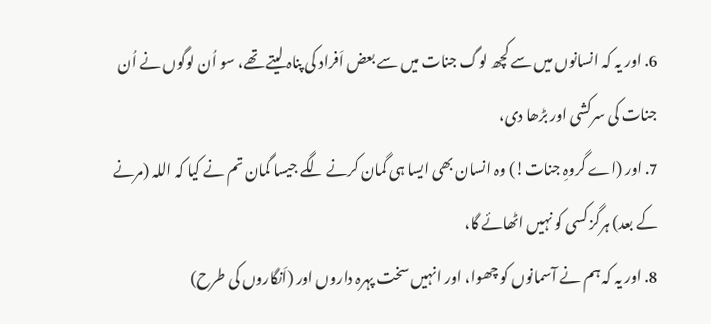6. اور یہ کہ انسانوں میں سے کچھ لوگ جنات میں سے بعض اَفراد کی پناہ لیتے تھے، سو اُن لوگوں نے اُن جنات کی سرکشی اور بڑھا دی،
7. اور (اے گروہِ جنات!) وہ انسان بھی ایسا ہی گمان کرنے لگے جیسا گمان تم نے کیا کہ اللہ (مرنے کے بعد) ہرگز کسی کو نہیں اٹھائے گا،
8. اور یہ کہ ہم نے آسمانوں کو چھوا، اور انہیں سخت پہرہ داروں اور (اَنگاروں کی طرح)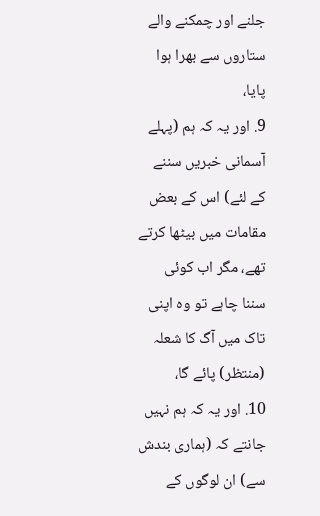جلنے اور چمکنے والے ستاروں سے بھرا ہوا پایا،
9. اور یہ کہ ہم (پہلے آسمانی خبریں سننے کے لئے) اس کے بعض مقامات میں بیٹھا کرتے تھے، مگر اب کوئی سننا چاہے تو وہ اپنی تاک میں آگ کا شعلہ (منتظر) پائے گا،
10. اور یہ کہ ہم نہیں جانتے کہ (ہماری بندش سے) ان لوگوں کے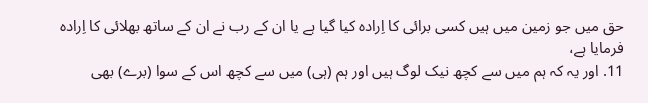حق میں جو زمین میں ہیں کسی برائی کا اِرادہ کیا گیا ہے یا ان کے رب نے ان کے ساتھ بھلائی کا اِرادہ فرمایا ہے،
11. اور یہ کہ ہم میں سے کچھ نیک لوگ ہیں اور ہم (ہی) میں سے کچھ اس کے سوا (برے) بھی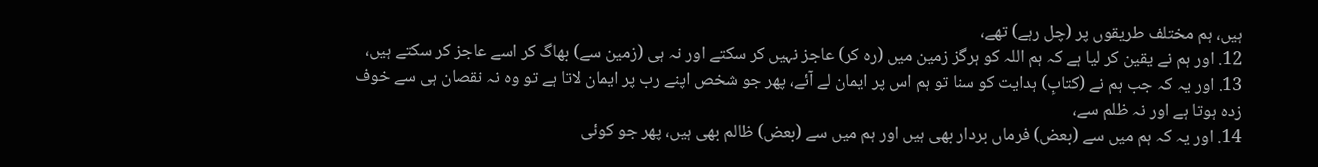ہیں، ہم مختلف طریقوں پر (چل رہے) تھے،
12. اور ہم نے یقین کر لیا ہے کہ ہم اللہ کو ہرگز زمین میں (رہ کر) عاجز نہیں کر سکتے اور نہ ہی (زمین سے) بھاگ کر اسے عاجز کر سکتے ہیں،
13. اور یہ کہ جب ہم نے (کتابِ) ہدایت کو سنا تو ہم اس پر ایمان لے آئے، پھر جو شخص اپنے رب پر ایمان لاتا ہے تو وہ نہ نقصان ہی سے خوف زدہ ہوتا ہے اور نہ ظلم سے،
14. اور یہ کہ ہم میں سے (بعض) فرماں بردار بھی ہیں اور ہم میں سے (بعض) ظالم بھی ہیں، پھر جو کوئی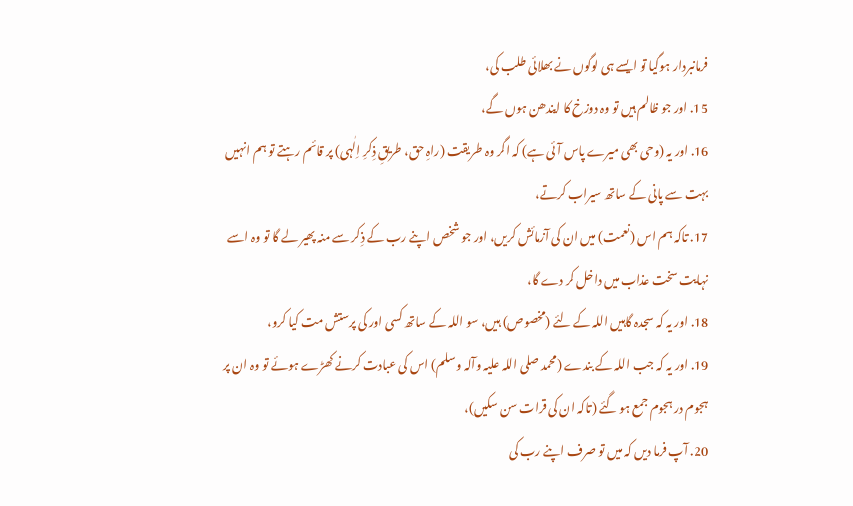فرمانبردار ہوگیا تو ایسے ہی لوگوں نے بھلائی طلب کی،
15. اور جو ظالم ہیں تو وہ دوزخ کا ایندھن ہوں گے،
16. اور یہ (وحی بھی میرے پاس آئی ہے) کہ اگر وہ طریقت (راہِ حق، طریقِ ذِکرِ اِلٰہی) پر قائم رہتے تو ہم انہیں بہت سے پانی کے ساتھ سیراب کرتے،
17. تاکہ ہم اس (نعمت) میں ان کی آزمائش کریں، اور جو شخص اپنے رب کے ذِکر سے منہ پھیر لے گا تو وہ اسے نہایت سخت عذاب میں داخل کر دے گا،
18. اور یہ کہ سجدہ گاہیں اللہ کے لئے (مخصوص) ہیں، سو اللہ کے ساتھ کسی اور کی پرستش مت کیا کرو،
19. اور یہ کہ جب اللہ کے بندے (محمد صلی اللہ علیہ وآلہ وسلم) اس کی عبادت کرنے کھڑے ہوئے تو وہ ان پر ہجوم در ہجوم جمع ہو گئے (تاکہ ان کی قرات سن سکیں)،
20. آپ فرما دیں کہ میں تو صرف اپنے رب کی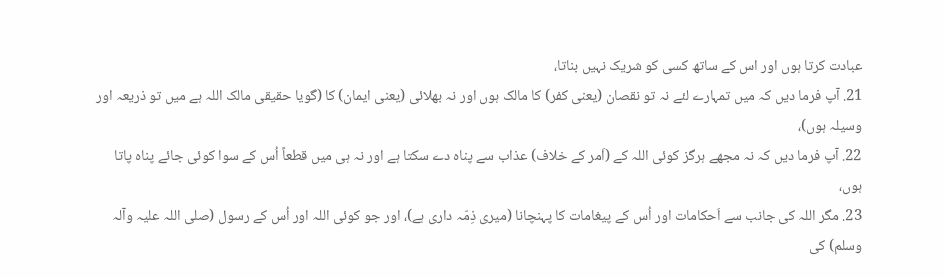عبادت کرتا ہوں اور اس کے ساتھ کسی کو شریک نہیں بناتا،
21. آپ فرما دیں کہ میں تمہارے لئے نہ تو نقصان (یعنی کفر) کا مالک ہوں اور نہ بھلائی (یعنی ایمان) کا (گویا حقیقی مالک اللہ ہے میں تو ذریعہ اور وسیلہ ہوں)،
22. آپ فرما دیں کہ نہ مجھے ہرگز کوئی اللہ کے (اَمر کے خلاف) عذاب سے پناہ دے سکتا ہے اور نہ ہی میں قطعاً اُس کے سوا کوئی جائے پناہ پاتا ہوں،
23. مگر اللہ کی جانب سے اَحکامات اور اُس کے پیغامات کا پہنچانا (میری ذِمّہ داری ہے)، اور جو کوئی اللہ اور اُس کے رسول (صلی اللہ علیہ وآلہ وسلم) کی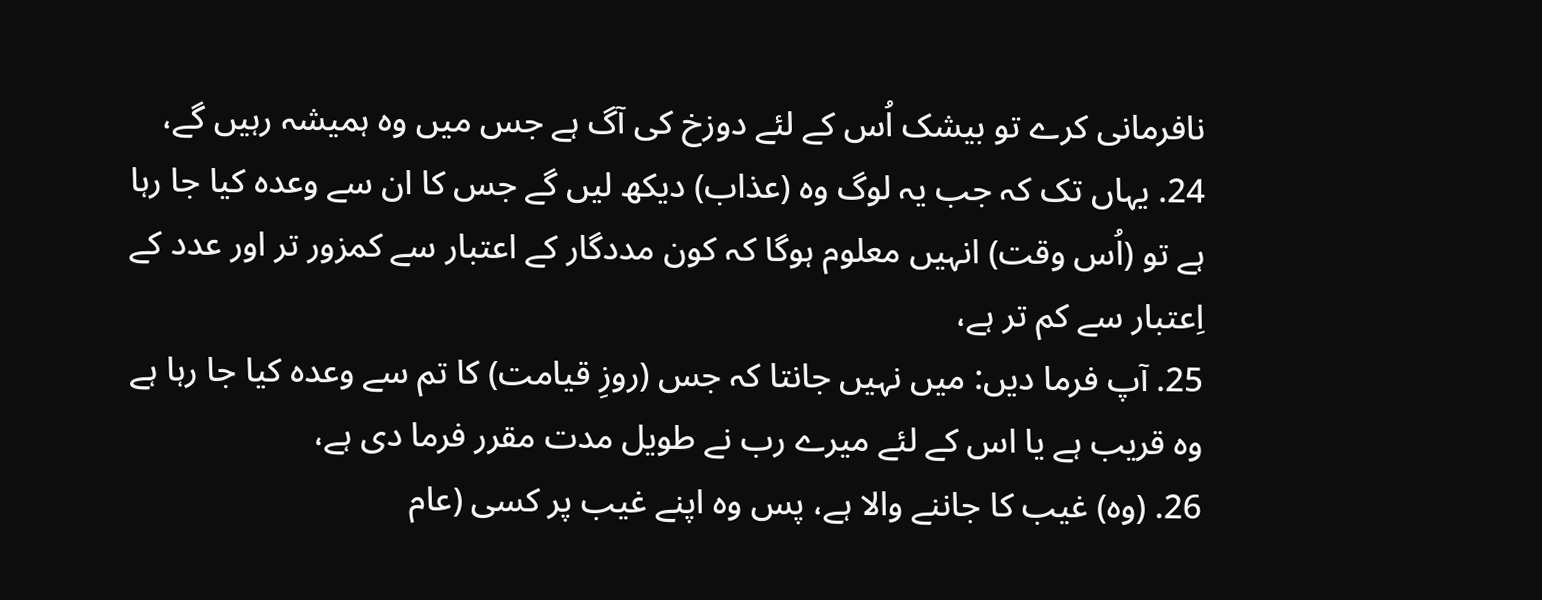نافرمانی کرے تو بیشک اُس کے لئے دوزخ کی آگ ہے جس میں وہ ہمیشہ رہیں گے،
24. یہاں تک کہ جب یہ لوگ وہ (عذاب) دیکھ لیں گے جس کا ان سے وعدہ کیا جا رہا ہے تو (اُس وقت) انہیں معلوم ہوگا کہ کون مددگار کے اعتبار سے کمزور تر اور عدد کے اِعتبار سے کم تر ہے،
25. آپ فرما دیں: میں نہیں جانتا کہ جس (روزِ قیامت) کا تم سے وعدہ کیا جا رہا ہے وہ قریب ہے یا اس کے لئے میرے رب نے طویل مدت مقرر فرما دی ہے،
26. (وہ) غیب کا جاننے والا ہے، پس وہ اپنے غیب پر کسی (عام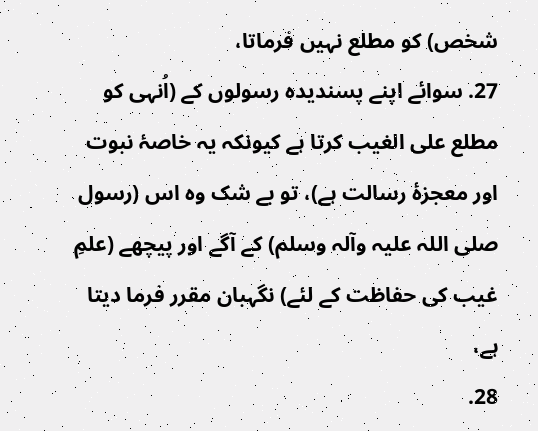شخص) کو مطلع نہیں فرماتا،
27. سوائے اپنے پسندیدہ رسولوں کے (اُنہی کو مطلع علی الغیب کرتا ہے کیونکہ یہ خاصۂ نبوت اور معجزۂ رسالت ہے)، تو بے شک وہ اس (رسول صلی اللہ علیہ وآلہ وسلم) کے آگے اور پیچھے (علمِ غیب کی حفاظت کے لئے) نگہبان مقرر فرما دیتا ہے،
28.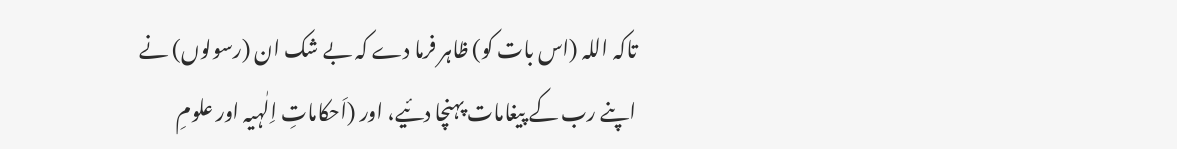تاکہ اللہ (اس بات کو) ظاہر فرما دے کہ بے شک ان (رسولوں) نے اپنے رب کے پیغامات پہنچا دئیے، اور (اَحکاماتِ اِلٰہیہ اور علومِ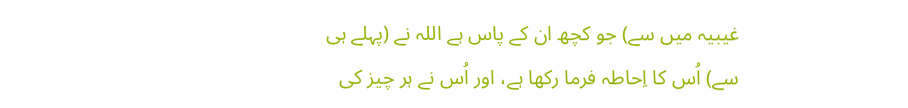غیبیہ میں سے) جو کچھ ان کے پاس ہے اللہ نے (پہلے ہی سے) اُس کا اِحاطہ فرما رکھا ہے، اور اُس نے ہر چیز کی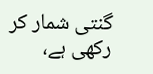گنتی شمار کر رکھی ہے،